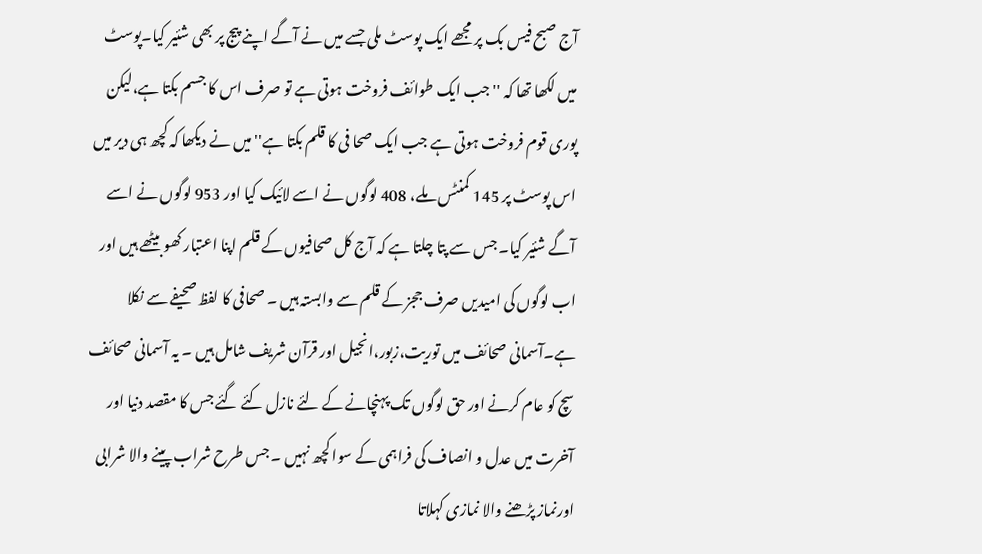آج صبح فیس بک پر مجھے ایک پوسٹ ملی جسے میں نے آگے اپنے پیج پر بھی شئیر کیا۔پوسٹ میں لکھا تھا کہ ''جب ایک طوائف فروخت ہوتی ہے تو صرف اس کا جسم بکتا ہے،لیکن پوری قوم فروخت ہوتی ہے جب ایک صحا فی کا قلم بکتا ہے'' میں نے دیکھا کہ کچھ ہی دیر میں اس پوسٹ پر 145 کمنٹس ملے، 408 لوگوں نے اسے لائیک کیا اور 953 لوگوں نے اسے آگے شئیر کیا۔ جس سے پتا چلتا ہے کہ آج کل صحافیوں کے قلم اپنا اعتبار کھو بیٹھے ہیں اور اب لوگوں کی امیدیں صرف ججز کے قلم سے وابستہ ہیں ۔ صحافی کا لفظ صحیفے سے نکلا ہے۔آسمانی صحائف میں توریت،زبور،انجیل اور قرآن شریف شامل ہیں ۔ یہ آسمانی صحائف سچ کو عام کرنے اور حق لوگوں تک پہنچانے کے لئے نازل کئے گئے جس کا مقصد دنیا اور آخرت میں عدل و انصاف کی فراہمی کے سوا کچھ نہیں ۔ جس طرح شراب پینے والا شرابی اورنماز پڑھنے والا نمازی کہلاتا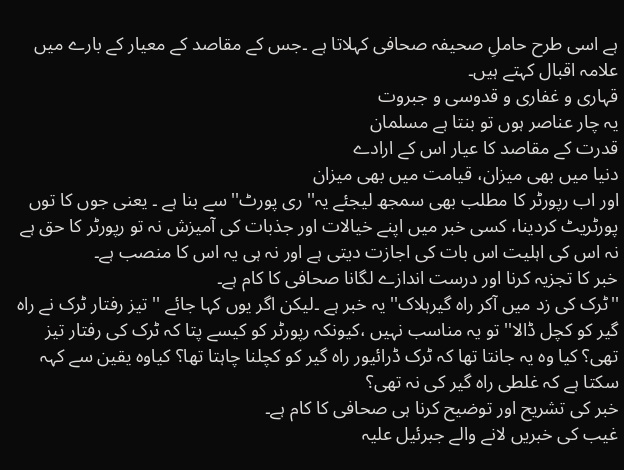ہے اسی طرح حاملِ صحیفہ صحافی کہلاتا ہے ۔جس کے مقاصد کے معیار کے بارے میں علامہ اقبال کہتے ہیں۔
قہاری و غفاری و قدوسی و جبروت
یہ چار عناصر ہوں تو بنتا ہے مسلمان
قدرت کے مقاصد کا عیار اس کے ارادے
دنیا میں بھی میزان، قیامت میں بھی میزان
اور اب رپورٹر کا مطلب بھی سمجھ لیجئے یہ''ری پورٹ'' سے بنا ہے ۔ یعنی جوں کا توں پورٹریٹ کردینا، کسی خبر میں اپنے خیالات اور جذبات کی آمیزش نہ تو رپورٹر کا حق ہے نہ اس کی اہلیت اس بات کی اجازت دیتی ہے اور نہ ہی یہ اس کا منصب ہے۔
خبر کا تجزیہ کرنا اور درست اندازے لگانا صحافی کا کام ہے۔
''ٹرک کی زد میں آکر راہ گیرہلاک'' یہ خبر ہے ۔لیکن اگر یوں کہا جائے '' تیز رفتار ٹرک نے راہ گیر کو کچل ڈالا'' تو یہ مناسب نہیں ،کیونکہ رپورٹر کو کیسے پتا کہ ٹرک کی رفتار تیز تھی؟ کیا وہ یہ جانتا تھا کہ ٹرک ڈرائیور راہ گیر کو کچلنا چاہتا تھا؟ کیاوہ یقین سے کہہ سکتا ہے کہ غلطی راہ گیر کی نہ تھی؟
خبر کی تشریح اور توضیح کرنا ہی صحافی کا کام ہے۔
غیب کی خبریں لانے والے جبرئیل علیہ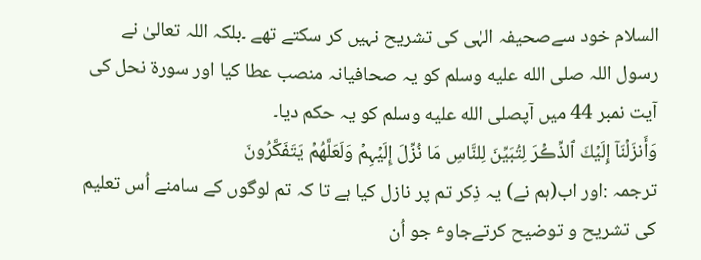السلام خود سےصحیفہ الہٰی کی تشریح نہیں کر سکتے تھے ۔بلکہ اللہ تعالیٰ نے رسول اللہ صلى الله عليه وسلم کو یہ صحافیانہ منصب عطا کیا اور سورۃ نحل کی آیت نمبر 44 میں آپصلى الله عليه وسلم کو یہ حکم دیا۔
وَأَنزَلۡنَآ إِلَيۡكَ ٱلذِّڪۡرَ لِتُبَيِّنَ لِلنَّاسِ مَا نُزِّلَ إِلَيۡہِمۡ وَلَعَلَّهُمۡ يَتَفَكَّرُونَ
ترجمہ :اور اب(ہم نے) یہ ذِکر تم پر نازل کیا ہے تا کہ تم لوگوں کے سامنے اُس تعلیم کی تشریح و توضیح کرتےجاوٴ جو اُن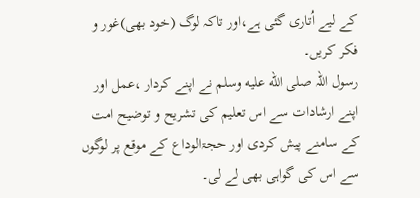کے لیے اُتاری گئی ہے،اور تاکہ لوگ (خود بھی)غور و فکر کریں۔
رسول اللہ صلى الله عليه وسلم نے اپنے کردار ،عمل اور اپنے ارشادات سے اس تعلیم کی تشریح و توضیح امت کے سامنے پیش کردی اور حجۃالوداع کے موقع پر لوگوں سے اس کی گواہی بھی لے لی۔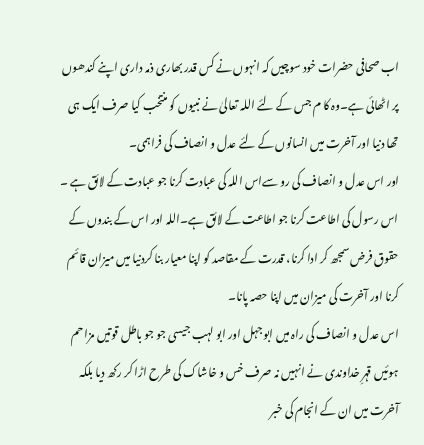اب صحافی حضرات خود سوچیں کہ انہوں نے کس قدر بھاری ذمہ داری اپنے کندھوں پر اٹھائی ہے۔وہ کا م جس کے لئے اللہ تعالیٰ نے نبیوں کو منتخب کیا صرف ایک ہی تھا دنیا اور آخرت میں انسانوں کے لئے عدل و انصاف کی فراہمی۔
اور اس عدل و انصاف کی رو سےاس اللہ کی عبادت کرنا جو عبادت کے لائق ہے ۔ اس رسول کی اطاعت کرنا جو اطاعت کے لائق ہے۔اللہ اور اس کے بندوں کے حقوق فرض سمجھ کر ادا کرنا، قدرت کے مقاصد کو اپنا معیار بنا کردنیا میں میزان قائم کرنا اور آخرت کی میزان میں اپنا حصہ پانا۔
اس عدل و انصاف کی راہ میں ابو جہل اور ابو لہب جیسی جو جو باطل قوتیں مزاحم ہوئیں قہرِ خداوندی نے انہیں نہ صرف خس و خاشاک کی طرح اڑا کر رکھ دیا بلکہ آخرت میں ان کے انجام کی خبر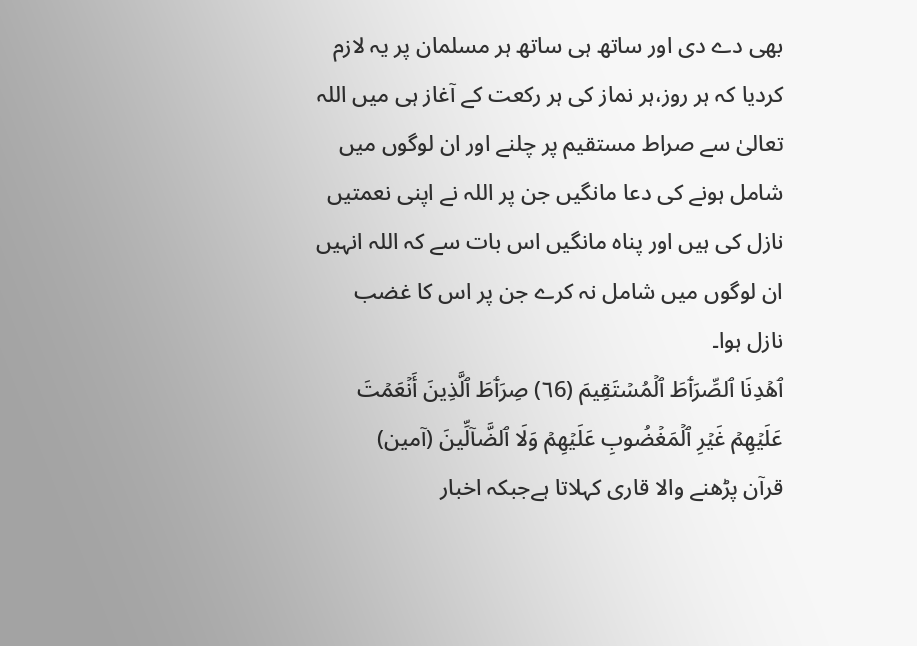بھی دے دی اور ساتھ ہی ساتھ ہر مسلمان پر یہ لازم کردیا کہ ہر روز،ہر نماز کی ہر رکعت کے آغاز ہی میں اللہ تعالیٰ سے صراط مستقیم پر چلنے اور ان لوگوں میں شامل ہونے کی دعا مانگیں جن پر اللہ نے اپنی نعمتیں نازل کی ہیں اور پناہ مانگیں اس بات سے کہ اللہ انہیں ان لوگوں میں شامل نہ کرے جن پر اس کا غضب نازل ہوا۔
ٱهۡدِنَا ٱلصِّرَٲطَ ٱلۡمُسۡتَقِيمَ (٦6) صِرَٲطَ ٱلَّذِينَ أَنۡعَمۡتَ عَلَيۡهِمۡ غَيۡرِ ٱلۡمَغۡضُوبِ عَلَيۡهِمۡ وَلَا ٱلضَّآلِّينَ (آمین)
قرآن پڑھنے والا قاری کہلاتا ہےجبکہ اخبار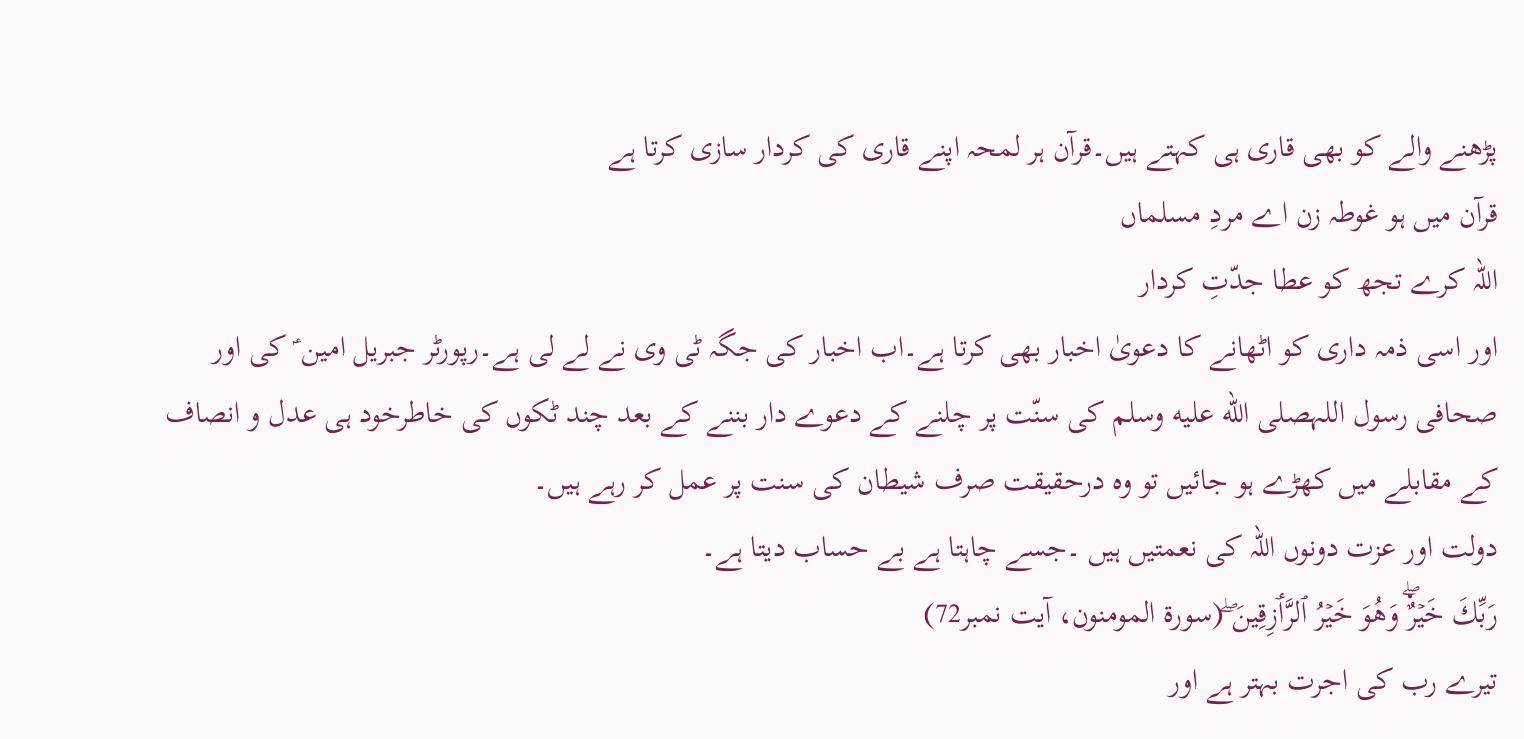پڑھنے والے کو بھی قاری ہی کہتے ہیں۔قرآن ہر لمحہ اپنے قاری کی کردار سازی کرتا ہے
قرآن میں ہو غوطہ زن اے مردِ مسلماں
اللہ کرے تجھ کو عطا جدّتِ کردار
اور اسی ذمہ داری کو اٹھانے کا دعویٰ اخبار بھی کرتا ہے۔اب اخبار کی جگہ ٹی وی نے لے لی ہے۔رپورٹر جبریل امین ؑ کی اور صحافی رسول اللہصلى الله عليه وسلم کی سنّت پر چلنے کے دعوے دار بننے کے بعد چند ٹکوں کی خاطرخود ہی عدل و انصاف کے مقابلے میں کھڑے ہو جائیں تو وہ درحقیقت صرف شیطان کی سنت پر عمل کر رہے ہیں۔
دولت اور عزت دونوں اللہ کی نعمتیں ہیں ۔جسے چاہتا ہے بے حساب دیتا ہے۔
رَبِّكَ خَيۡرٌ۬ۖ وَهُوَ خَيۡرُ ٱلرَّٲزِقِينَ ۖ(سورۃ المومنون، آیت نمبر72)
تیرے رب کی اجرت بہتر ہے اور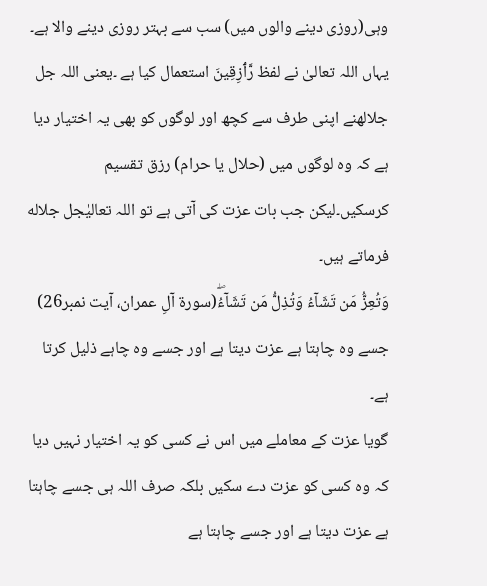وہی(روزی دینے والوں میں) سب سے بہتر روزی دینے والا ہے۔
یہاں اللہ تعالیٰ نے لفظ رَّٲزِقِينَ استعمال کیا ہے ۔یعنی اللہ جل جلالهنے اپنی طرف سے کچھ اور لوگوں کو بھی یہ اختیار دیا ہے کہ وہ لوگوں میں (حلال یا حرام) رزق تقسیم کرسکیں۔لیکن جب بات عزت کی آتی ہے تو اللہ تعالیٰجل جلاله فرماتے ہیں۔
وَتُعِزُّ مَن تَشَآءُ وَتُذِلُّ مَن تَشَآءُۖ(سورۃ آلِ عمران، آیت نمبر26)
جسے وہ چاہتا ہے عزت دیتا ہے اور جسے وہ چاہے ذلیل کرتا ہے۔
گویا عزت کے معاملے میں اس نے کسی کو یہ اختیار نہیں دیا کہ وہ کسی کو عزت دے سکیں بلکہ صرف اللہ ہی جسے چاہتا ہے عزت دیتا ہے اور جسے چاہتا ہے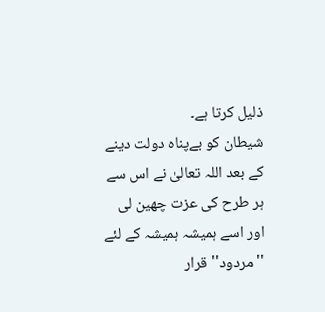ذلیل کرتا ہے۔
شیطان کو بےپناہ دولت دینے کے بعد اللہ تعالیٰ نے اس سے ہر طرح کی عزت چھین لی اور اسے ہمیشہ ہمیشہ کے لئے ''مردود'' قرار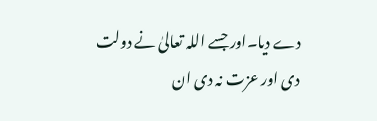دے دیا۔اور جسے اللہ تعالیٰ نے دولت دی اور عزت نہ دی ان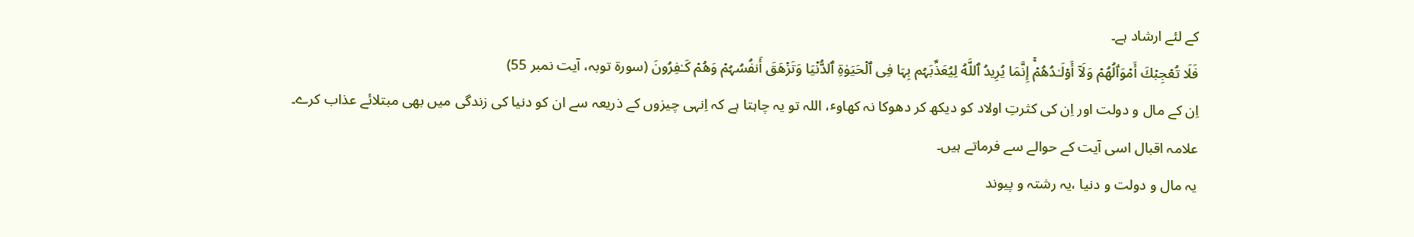کے لئے ارشاد ہے۔
فَلَا تُعۡجِبۡكَ أَمۡوَٲلُهُمۡ وَلَآ أَوۡلَـٰدُهُمۡۚ إِنَّمَا يُرِيدُ ٱللَّهُ لِيُعَذِّبَہُم بِہَا فِى ٱلۡحَيَوٰةِ ٱلدُّنۡيَا وَتَزۡهَقَ أَنفُسُہُمۡ وَهُمۡ كَـٰفِرُونَ (سورۃ توبہ، آیت نمبر 55)
اِن کے مال و دولت اور اِن کی کثرتِ اولاد کو دیکھ کر دھوکا نہ کھاوٴ، اللہ تو یہ چاہتا ہے کہ اِنہی چیزوں کے ذریعہ سے ان کو دنیا کی زندگی میں بھی مبتلائے عذاب کرے۔
علامہ اقبال اسی آیت کے حوالے سے فرماتے ہیں۔
یہ مال و دولت و دنیا ،یہ رشتہ و پیوند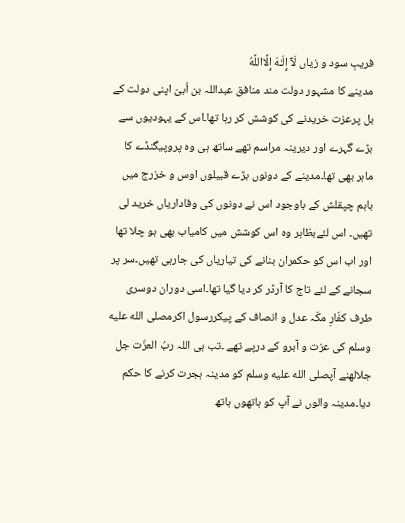فریبِ سود و زیاں لَآ إِلَـٰهَ إِلَّااللَّهُ
مدینے کا مشہور دولت مند منافق عبداللہ بن اُبیّ اپنی دولت کے بل پرعزت خریدنے کی کوشش کر رہا تھا۔اس کے یہودیوں سے بڑے گہرے اور دیرینہ مراسم تھے ساتھ ہی وہ پروپیگنڈے کا ماہر بھی تھا۔مدینے کے دونوں بڑے قبیلوں اوس و خزرج میں باہم چپقلش کے باوجود اس نے دونوں کی وفاداریاں خرید لی تھیں۔ اس لئےبظاہر وہ اس کوشش میں کامیاب بھی ہو چلا تھا اور اب اس کو حکمران بنانے کی تیاریاں کی جارہی تھیں۔سر پر سجانے کے لئے تاج کا آرڈر کر دیا گیا تھا۔اسی دوران دوسری طرف کفّارِ مکّہ عدل و انصاف کے پیکررسول اکرمصلى الله عليه وسلم کی عزت و آبرو کے درپے تھے ۔تب ہی اللہ ربُ العزّت جل جلالهنے آپصلى الله عليه وسلم کو مدینہ ہجرت کرنے کا حکم دیا۔مدینہ والوں نے آپ کو ہاتھوں ہاتھ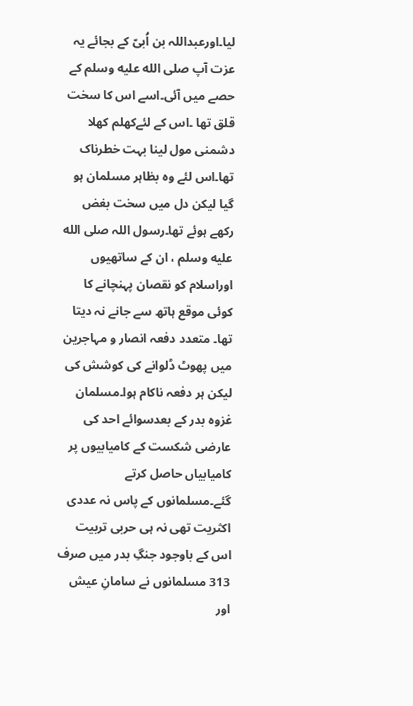لیا۔اورعبداللہ بن اُبیّ کے بجائے یہ عزت آپ صلى الله عليه وسلم کے حصے میں آئی۔اسے اس کا سخت قلق تھا ۔اس کے لئےکھلم کھلا دشمنی مول لینا بہت خطرناک تھا۔اس لئے وہ بظاہر مسلمان ہو گیا لیکن دل میں سخت بغض رکھے ہوئے تھا۔رسول اللہ صلى الله عليه وسلم ، ان کے ساتھیوں اوراسلام کو نقصان پہنچانے کا کوئی موقع ہاتھ سے جانے نہ دیتا تھا۔ متعدد دفعہ انصار و مہاجرین میں پھوٹ ڈلوانے کی کوشش کی لیکن ہر دفعہ ناکام ہوا۔مسلمان غزوہ بدر کے بعدسوائے احد کی عارضی شکست کے کامیابیوں پر کامیابیاں حاصل کرتے گئے۔مسلمانوں کے پاس نہ عددی اکثریت تھی نہ ہی حربی تربیت اس کے باوجود جنگِ بدر میں صرف 313 مسلمانوں نے سامانِ عیش اور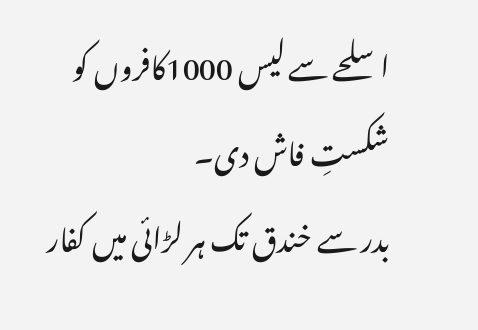اسلحے سے لیس 1000کافروں کو شکستِ فاش دی۔
بدر سے خندق تک ہر لڑائی میں کفار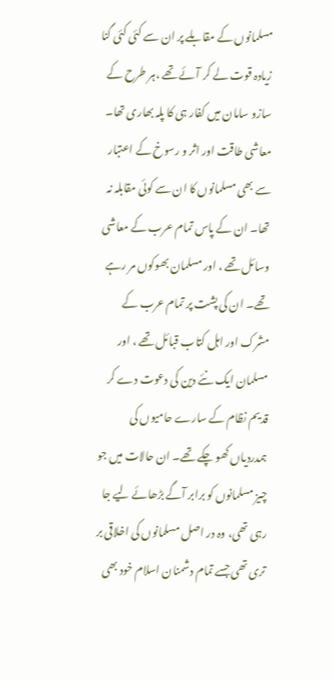مسلمانوں کے مقابلے پر ان سے کئی کئی گنا زیادہ قوت لے کر آئے تھے ،ہر طرح کے سازو سامان میں کفار ہی کا پلہ بھاری تھا۔ معاشی طاقت اور اثر و رسوخ کے اعتبار سے بھی مسلمانوں کا ان سے کوئی مقابلہ نہ تھا۔ ان کے پاس تمام عرب کے معاشی وسائل تھے ، اور مسلمان بھوکوں مر رہے تھے۔ ان کی پشت پر تمام عرب کے مشرک اور اہل کتاب قبائل تھے ، اور مسلمان ایک نئے دین کی دعوت دے کر قدیم نظام کے سارے حامیوں کی ہمدردیاں کھو چکے تھے۔ ان حالات میں جو چیز مسلمانوں کو برابر آگے بڑھائے لیے جا رہی تھی، وہ در اصل مسلمانوں کی اخلاقی بر تری تھی جسے تمام دشمنان اسلام خود بھی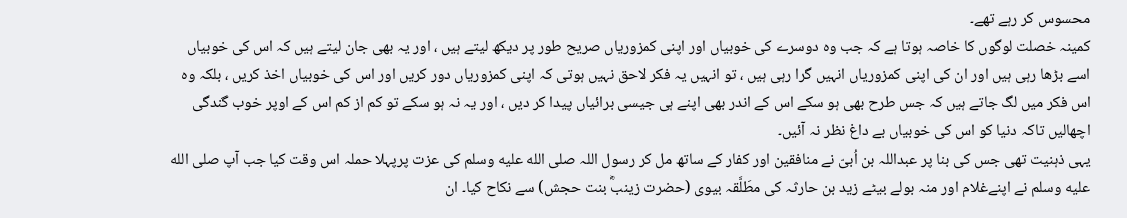محسوس کر رہے تھے۔
کمینہ خصلت لوگوں کا خاصہ ہوتا ہے کہ جب وہ دوسرے کی خوبیاں اور اپنی کمزوریاں صریح طور پر دیکھ لیتے ہیں ، اور یہ بھی جان لیتے ہیں کہ اس کی خوبیاں اسے بڑھا رہی ہیں اور ان کی اپنی کمزوریاں انہیں گرا رہی ہیں ، تو انہیں یہ فکر لاحق نہیں ہوتی کہ اپنی کمزوریاں دور کریں اور اس کی خوبیاں اخذ کریں ، بلکہ وہ اس فکر میں لگ جاتے ہیں کہ جس طرح بھی ہو سکے اس کے اندر بھی اپنے ہی جیسی برائیاں پیدا کر دیں ، اور یہ نہ ہو سکے تو کم از کم اس کے اوپر خوب گندگی اچھالیں تاکہ دنیا کو اس کی خوبیاں بے داغ نظر نہ آئیں۔
یہی ذہنیت تھی جس کی بنا پر عبداللہ بن اُبیّ نے منافقین اور کفار کے ساتھ مل کر رسول اللہ صلى الله عليه وسلم کی عزت پرپہلا حملہ اس وقت کیا جب آپ صلى الله عليه وسلم نے اپنےغلام اور منہ بولے بیٹے زید بن حارثہ کی مطَلَّقہ بیوی (حضرت زینبؓ بنت حجش) سے نکاح کیا۔ ان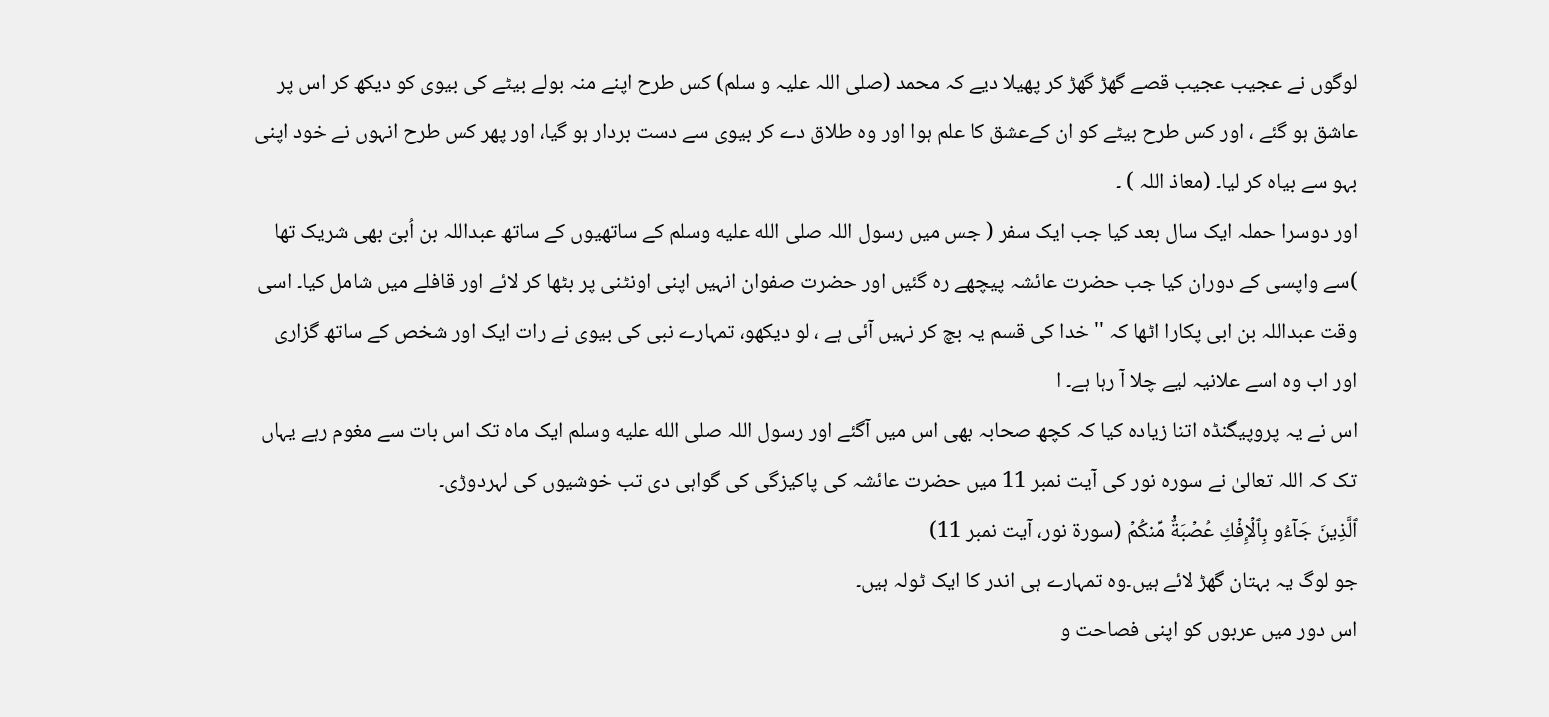لوگوں نے عجیب عجیب قصے گھڑ گھڑ کر پھیلا دیے کہ محمد (صلی اللہ علیہ و سلم) کس طرح اپنے منہ بولے بیٹے کی بیوی کو دیکھ کر اس پر عاشق ہو گئے ، اور کس طرح بیٹے کو ان کےعشق کا علم ہوا اور وہ طلاق دے کر بیوی سے دست بردار ہو گیا، اور پھر کس طرح انہوں نے خود اپنی بہو سے بیاہ کر لیا۔ (معاذ اللہ ) ۔
اور دوسرا حملہ ایک سال بعد کیا جب ایک سفر ( جس میں رسول اللہ صلى الله عليه وسلم کے ساتھیوں کے ساتھ عبداللہ بن اُبیّ بھی شریک تھا )سے واپسی کے دوران کیا جب حضرت عائشہ پیچھے رہ گئیں اور حضرت صفوان انہیں اپنی اونٹنی پر بٹھا کر لائے اور قافلے میں شامل کیا۔ اسی وقت عبداللہ بن ابی پکارا اٹھا کہ '' خدا کی قسم یہ بچ کر نہیں آئی ہے ، لو دیکھو، تمہارے نبی کی بیوی نے رات ایک اور شخص کے ساتھ گزاری اور اب وہ اسے علانیہ لیے چلا آ رہا ہے۔ ا
اس نے یہ پروپیگنڈہ اتنا زیادہ کیا کہ کچھ صحابہ بھی اس میں آگئے اور رسول اللہ صلى الله عليه وسلم ایک ماہ تک اس بات سے مغوم رہے یہاں تک کہ اللہ تعالیٰ نے سورہ نور کی آیت نمبر 11 میں حضرت عائشہ کی پاکیزگی کی گواہی دی تب خوشیوں کی لہردوڑی۔
ٱلَّذِينَ جَآءُو بِٱلۡإِفۡكِ عُصۡبَةٌ۬ مِّنكُمۡ (سورۃ نور، آیت نمبر 11)
جو لوگ یہ بہتان گھڑ لائے ہیں۔وہ تمہارے ہی اندر کا ایک ٹولہ ہیں۔
اس دور میں عربوں کو اپنی فصاحت و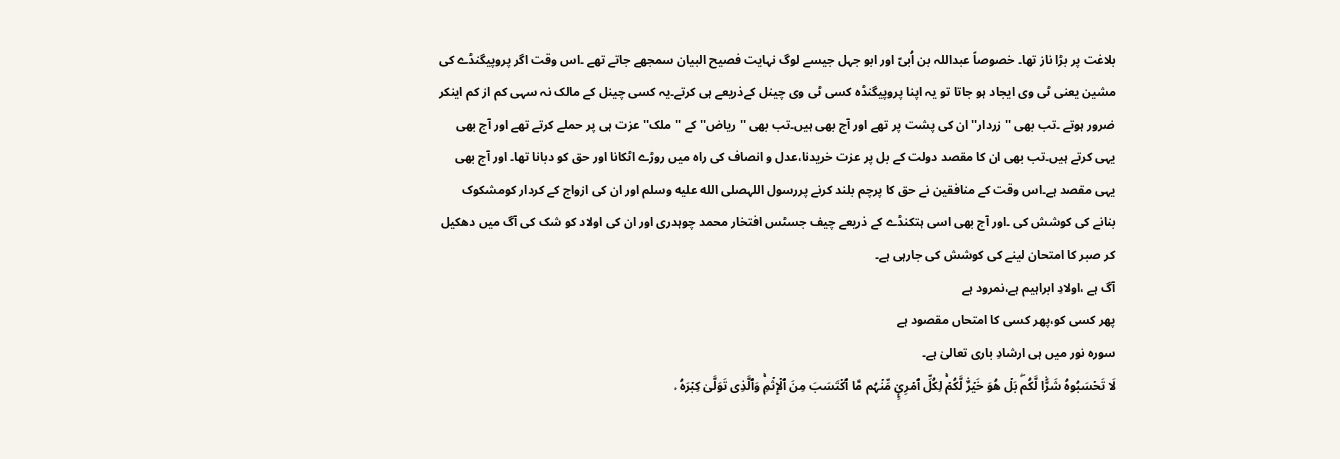بلاغت پر بڑا ناز تھا۔ خصوصاً عبداللہ بن اُبیّ اور ابو جہل جیسے لوگ نہایت فصیح البیان سمجھے جاتے تھے ۔اس وقت اگر پروپیگنڈے کی مشین یعنی ٹی وی ایجاد ہو جاتا تو یہ اپنا پروپیگنڈہ کسی ٹی وی چینل کےذریعے ہی کرتے۔یہ کسی چینل کے مالک نہ سہی کم از کم اینکر ضرور ہوتے ۔تب بھی ''زردار'' ان کی پشت پر تھے اور آج بھی ہیں۔تب بھی ''ریاض'' کے ''ملک'' عزت ہی پر حملے کرتے تھے اور آج بھی یہی کرتے ہیں۔تب بھی ان کا مقصد دولت کے بل پر عزت خریدنا،عدل و انصاف کی راہ میں روڑے اٹکانا اور حق کو دبانا تھا۔ اور آج بھی یہی مقصد ہے۔اس وقت کے منافقین نے حق کا پرچم بلند کرنے پررسول اللہصلى الله عليه وسلم اور ان کی ازواج کے کردار کومشکوک بنانے کی کوشش کی ۔اور آج بھی اسی ہتکنڈے کے ذریعے چیف جسٹس افتخار محمد چوہدری اور ان کی اولاد کو شک کی آگ میں دھکیل کر صبر کا امتحان لینے کی کوشش کی جارہی ہے۔
آگ ہے ،اولادِ ابراہیم ہے،نمرود ہے
پھر کسی کو،پھر کسی کا امتحاں مقصود ہے
سورہ نور میں ہی ارشادِ باری تعالیٰ ہے۔
لَا تَحۡسَبُوهُ شَرًّ۬ا لَّكُمۖ بَلۡ هُوَ خَيۡرٌ۬ لَّكُمۡۚ لِكُلِّ ٱمۡرِىٍٕ۬ مِّنۡہُم مَّا ٱكۡتَسَبَ مِنَ ٱلۡإِثۡمِۚ وَٱلَّذِى تَوَلَّىٰ كِبۡرَهُ ۥ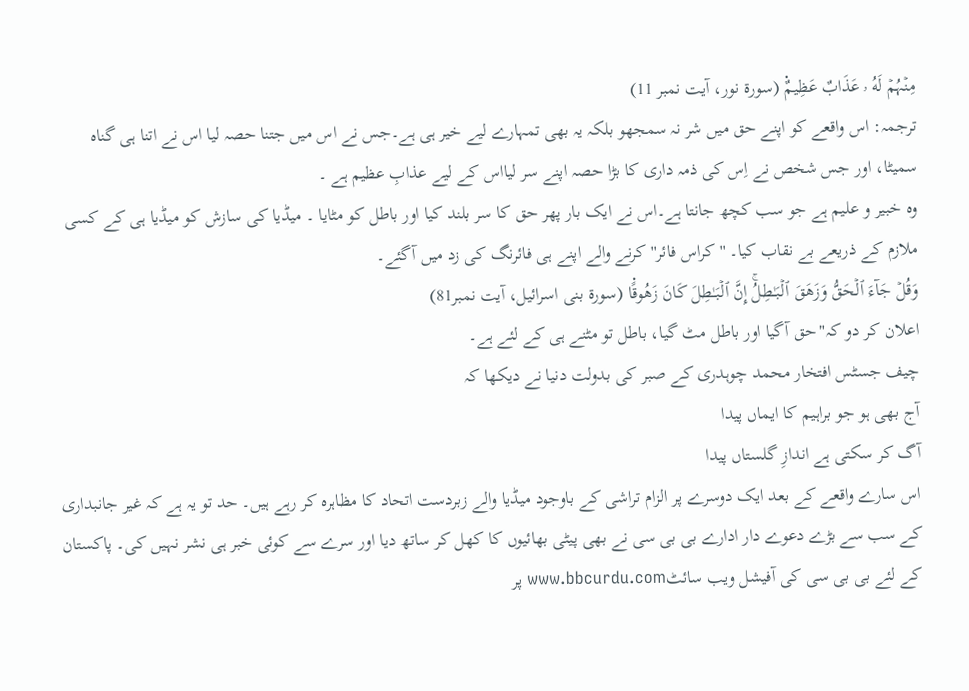مِنۡہُمۡ لَهُ ۥ عَذَابٌ عَظِيمٌ۬ (سورۃ نور، آیت نمبر 11)
ترجمہ: اس واقعے کو اپنے حق میں شر نہ سمجھو بلکہ یہ بھی تمہارے لیے خیر ہی ہے۔جس نے اس میں جتنا حصہ لیا اس نے اتنا ہی گناہ سمیٹا، اور جس شخص نے اِس کی ذمہ داری کا بڑا حصہ اپنے سر لیااس کے لیے عذابِ عظیم ہے ۔
وہ خبیر و علیم ہے جو سب کچھ جانتا ہے۔اس نے ایک بار پھر حق کا سر بلند کیا اور باطل کو مٹایا ۔ میڈیا کی سازش کو میڈیا ہی کے کسی ملازم کے ذریعے بے نقاب کیا۔ ''کراس فائر'' کرنے والے اپنے ہی فائرنگ کی زد میں آگئے۔
وَقُلۡ جَآءَ ٱلۡحَقُّ وَزَهَقَ ٱلۡبَـٰطِلُۚ إِنَّ ٱلۡبَـٰطِلَ كَانَ زَهُوقً۬ا (سورۃ بنی اسرائیل، آیت نمبر81)
اعلان کر دو کہ"حق آگیا اور باطل مٹ گیا، باطل تو مٹنے ہی کے لئے ہے۔
چیف جسٹس افتخار محمد چوہدری کے صبر کی بدولت دنیا نے دیکھا کہ
آج بھی ہو جو براہیم کا ایماں پیدا
آگ کر سکتی ہے اندازِ گلستاں پیدا
اس سارے واقعے کے بعد ایک دوسرے پر الزام تراشی کے باوجود میڈیا والے زبردست اتحاد کا مظاہرہ کر رہے ہیں۔ حد تو یہ ہے کہ غیر جانبداری کے سب سے بڑے دعوے دار ادارے بی بی سی نے بھی پیٹی بھائیوں کا کھل کر ساتھ دیا اور سرے سے کوئی خبر ہی نشر نہیں کی۔ پاکستان کے لئے بی بی سی کی آفیشل ویب سائٹwww.bbcurdu.com پر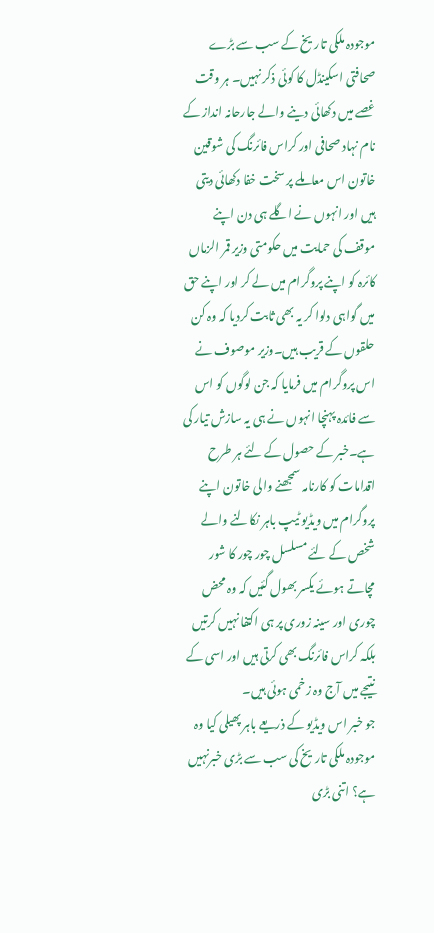موجودہ ملکی تاریخ کے سب سے بڑے صحافتی اسکینڈل کا کوئی ذکر نہیں۔ ہر وقت غصے میں دکھائی دینے والے جارحانہ انداز کے نام نہاد صحافی اور کراس فائرنگ کی شوقین خاتون اس معاملے پر سخت خفا دکھائی دیتی ہیں اور انہوں نے اگلے ہی دن اپنے موقف کی حمایت میں حکومتی وزیر قمر الزماں کائرہ کو اپنے پروگرام میں لے کر اور اپنے حق میں گواہی دلوا کر یہ بھی ثابت کردیا کہ وہ کن حلقوں کے قریب ہیں۔وزیر موصوف نے اس پروگرام میں فرمایا کہ جن لوگوں کو اس سے فائدہ پہنچا انہوں نے ہی یہ سازش تیار کی ہے۔خبر کے حصول کے لئے ہر طرح اقدامات کو کارنامہ سمجھنے والی خاتون اپنے پروگرام میں ویڈیو ٹیپ باہر نکالنے والے شخص کے لئے مسلسل چور چور کا شور مچاتے ہوئے یکسر بھول گئیں کہ وہ محض چوری اور سینہ زوری پر ہی اکتفا نہیں کرتیں بلکہ کراس فائرنگ بھی کرتی ہیں اور اسی کے نتیجے میں آج وہ زخمی ہوئی ہیں۔
جو خبر اس ویڈیو کے ذریعے باہر پھیلی کیا وہ موجودہ ملکی تاریخ کی سب سے بڑی خبرنہیں ہے؟ اتنی بڑی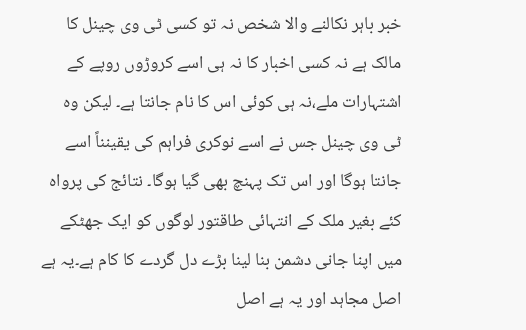خبر باہر نکالنے والا شخص نہ تو کسی ٹی وی چینل کا مالک ہے نہ کسی اخبار کا نہ ہی اسے کروڑوں روپے کے اشتہارات ملے،نہ ہی کوئی اس کا نام جانتا ہے۔ لیکن وہ ٹی وی چینل جس نے اسے نوکری فراہم کی یقینناً اسے جانتا ہوگا اور اس تک پہنچ بھی گیا ہوگا۔ نتائج کی پرواہ کئے بغیر ملک کے انتہائی طاقتور لوگوں کو ایک جھٹکے میں اپنا جانی دشمن بنا لینا بڑے دل گردے کا کام ہے۔یہ ہے اصل مجاہد اور یہ ہے اصل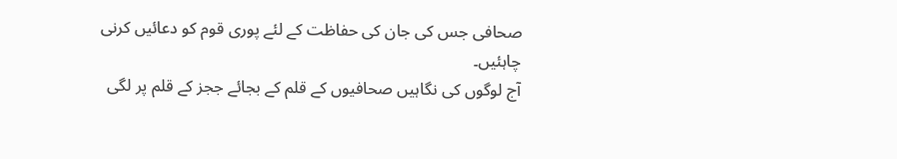صحافی جس کی جان کی حفاظت کے لئے پوری قوم کو دعائیں کرنی چاہئیں۔
آج لوگوں کی نگاہیں صحافیوں کے قلم کے بجائے ججز کے قلم پر لگی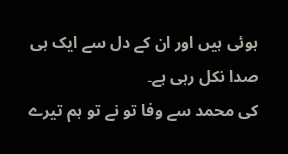ہوئی ہیں اور ان کے دل سے ایک ہی صدا نکل رہی ہے۔
کی محمد سے وفا تو نے تو ہم تیرے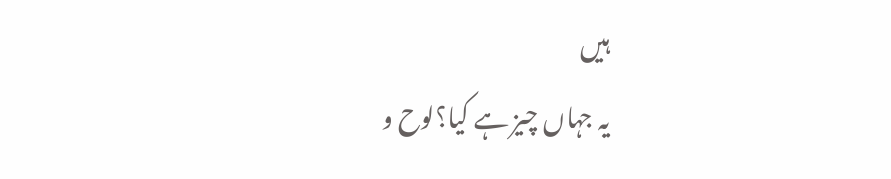ہیں
یہ جہاں چیز ہے کیا؟لوح و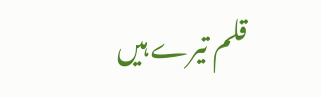قلم تیرے ہیں